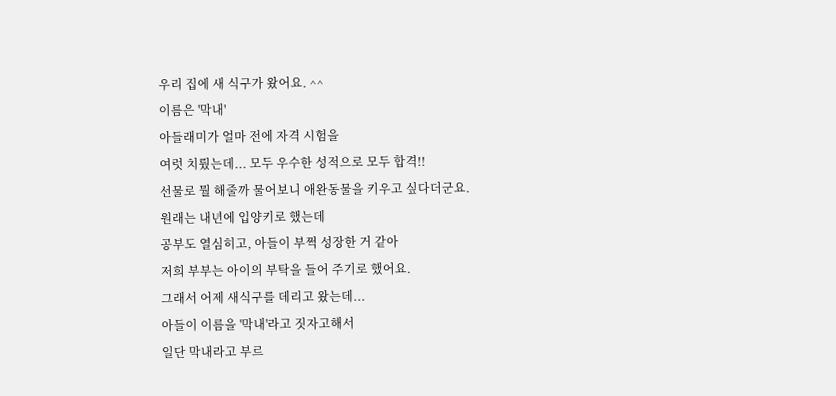우리 집에 새 식구가 왔어요. ^^
이름은 '막내'
아들래미가 얼마 전에 자격 시험을
여럿 치뤘는데... 모두 우수한 성적으로 모두 합격!!
선물로 뭘 해줄까 물어보니 애완동물을 키우고 싶다더군요.
원래는 내년에 입양키로 했는데
공부도 열심히고, 아들이 부쩍 성장한 거 같아
저희 부부는 아이의 부탁을 들어 주기로 했어요.
그래서 어제 새식구를 데리고 왔는데...
아들이 이름을 '막내'라고 짓자고해서
일단 막내라고 부르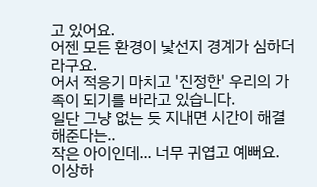고 있어요.
어젠 모든 환경이 낯선지 경계가 심하더라구요.
어서 적응기 마치고 '진정한' 우리의 가족이 되기를 바라고 있습니다.
일단 그냥 없는 듯 지내면 시간이 해결해준다는..
작은 아이인데... 너무 귀엽고 예뻐요.
이상하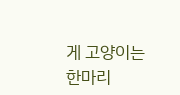게 고양이는 한마리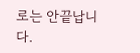로는 안끝납니다.